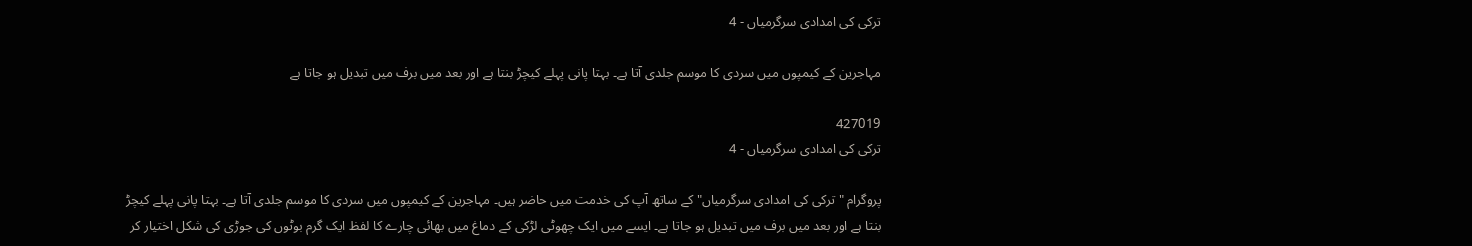ترکی کی امدادی سرگرمیاں - 4

مہاجرین کے کیمپوں میں سردی کا موسم جلدی آتا ہے۔ بہتا پانی پہلے کیچڑ بنتا ہے اور بعد میں برف میں تبدیل ہو جاتا ہے

427019
ترکی کی امدادی سرگرمیاں - 4

پروگرام " ترکی کی امدادی سرگرمیاں" کے ساتھ آپ کی خدمت میں حاضر ہیں۔ مہاجرین کے کیمپوں میں سردی کا موسم جلدی آتا ہے۔ بہتا پانی پہلے کیچڑ بنتا ہے اور بعد میں برف میں تبدیل ہو جاتا ہے۔ ایسے میں ایک چھوٹی لڑکی کے دماغ میں بھائی چارے کا لفظ ایک گرم بوٹوں کی جوڑی کی شکل اختیار کر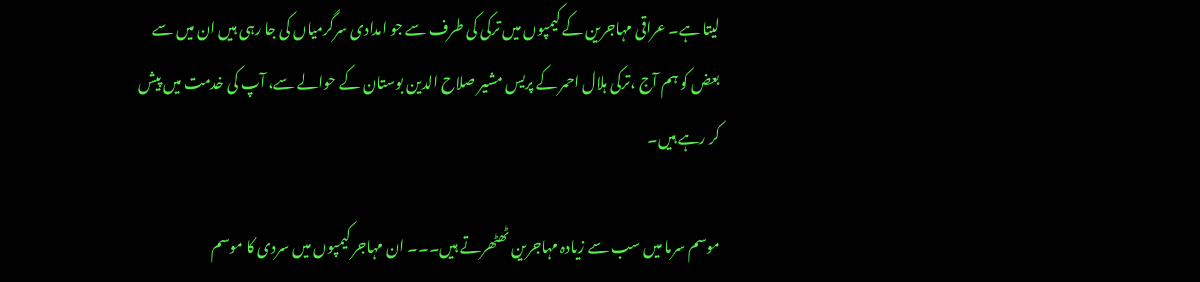لیتا ہے۔ عراقی مہاجرین کے کیمپوں میں ترکی کی طرف سے جو امدادی سرگرمیاں کی جا رہی ہیں ان میں سے بعض کو ہم آج ،ترکی ہلال احمر کے پریس مشیر صلاح الدین بوستان کے حوالے سے، آپ کی خدمت میں پیش کر رہے ہیں۔

موسم سرما میں سب سے زیادہ مہاجرین ٹھٹھرتے ہیں۔۔۔ ان مہاجر کیمپوں میں سردی کا موسم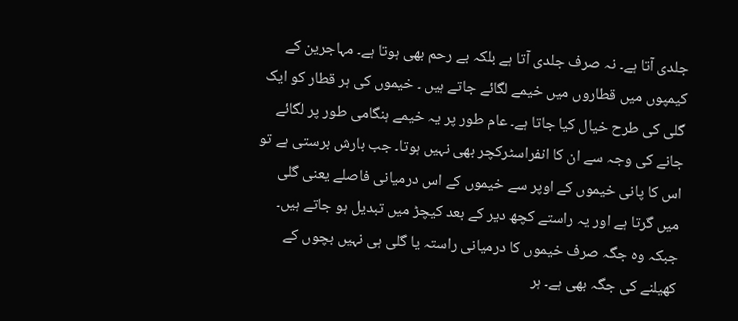جلدی آتا ہے۔ نہ صرف جلدی آتا ہے بلکہ بے رحم بھی ہوتا ہے۔ مہاجرین کے کیمپوں میں قطاروں میں خیمے لگائے جاتے ہیں ۔ خیموں کی ہر قطار کو ایک گلی کی طرح خیال کیا جاتا ہے۔ عام طور پر یہ خیمے ہنگامی طور پر لگائے جانے کی وجہ سے ان کا انفراسٹرکچر بھی نہیں ہوتا۔ جب بارش برستی ہے تو اس کا پانی خیموں کے اوپر سے خیموں کے اس درمیانی فاصلے یعنی گلی میں گرتا ہے اور یہ راستے کچھ دیر کے بعد کیچڑ میں تبدیل ہو جاتے ہیں۔ جبکہ وہ جگہ صرف خیموں کا درمیانی راستہ یا گلی ہی نہیں بچوں کے کھیلنے کی جگہ بھی ہے۔ ہر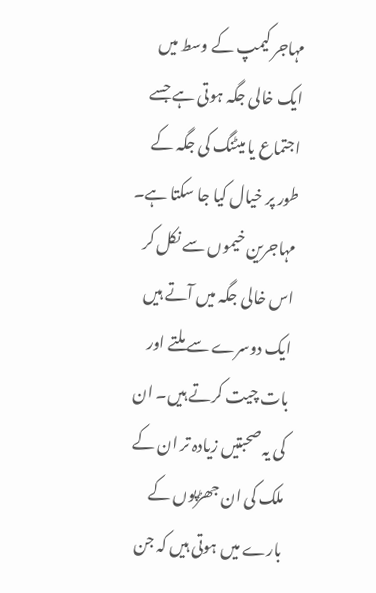مہاجر کیمپ کے وسط میں ایک خالی جگہ ہوتی ہے جسے اجتماع یا میٹنگ کی جگہ کے طور پر خیال کیا جا سکتا ہے۔ مہاجرین خیموں سے نکل کر اس خالی جگہ میں آتے ہیں ایک دوسرے سے ملتے اور بات چیت کرتے ہیں۔ ان کی یہ صحبتیں زیادہ تر ان کے ملک کی ان جھڑپوں کے بارے میں ہوتی ہیں کہ جن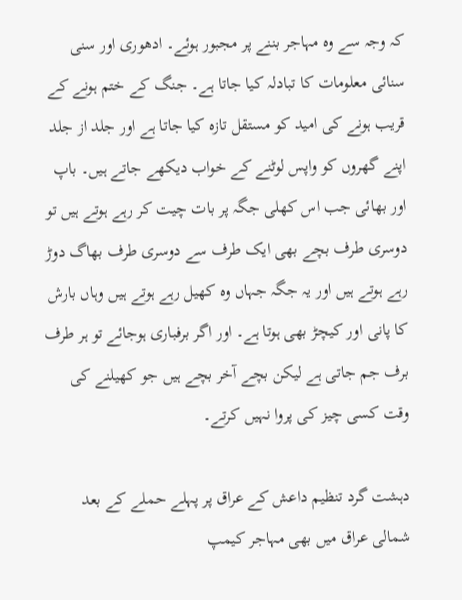کہ وجہ سے وہ مہاجر بننے پر مجبور ہوئے۔ ادھوری اور سنی سنائی معلومات کا تبادلہ کیا جاتا ہے۔ جنگ کے ختم ہونے کے قریب ہونے کی امید کو مستقل تازہ کیا جاتا ہے اور جلد از جلد اپنے گھروں کو واپس لوٹنے کے خواب دیکھے جاتے ہیں۔ باپ اور بھائی جب اس کھلی جگہ پر بات چیت کر رہے ہوتے ہیں تو دوسری طرف بچے بھی ایک طرف سے دوسری طرف بھاگ دوڑ رہے ہوتے ہیں اور یہ جگہ جہاں وہ کھیل رہے ہوتے ہیں وہاں بارش کا پانی اور کیچڑ بھی ہوتا ہے۔ اور اگر برفباری ہوجائے تو ہر طرف برف جم جاتی ہے لیکن بچے آخر بچے ہیں جو کھیلنے کی وقت کسی چیز کی پروا نہیں کرتے۔

دہشت گرد تنظیم داعش کے عراق پر پہلے حملے کے بعد شمالی عراق میں بھی مہاجر کیمپ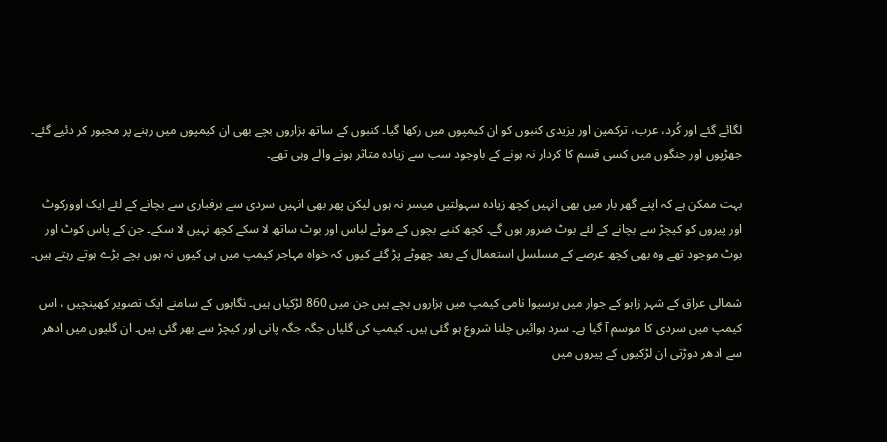لگائے گئے اور کُرد، عرب، ترکمین اور یزیدی کنبوں کو ان کیمپوں میں رکھا گیا۔ کنبوں کے ساتھ ہزاروں بچے بھی ان کیمپوں میں رہنے پر مجبور کر دئیے گئے۔ جھڑپوں اور جنگوں میں کسی قسم کا کردار نہ ہونے کے باوجود سب سے زیادہ متاثر ہونے والے وہی تھے۔

بہت ممکن ہے کہ اپنے گھر بار میں بھی انہیں کچھ زیادہ سہولتیں میسر نہ ہوں لیکن پھر بھی انہیں سردی سے برفباری سے بچانے کے لئے ایک اوورکوٹ اور پیروں کو کیچڑ سے بچانے کے لئے بوٹ ضرور ہوں گے۔ کچھ کنبے بچوں کے موٹے لباس اور بوٹ ساتھ لا سکے کچھ نہیں لا سکے۔ جن کے پاس کوٹ اور بوٹ موجود تھے وہ بھی کچھ عرصے کے مسلسل استعمال کے بعد چھوٹے پڑ گئے کیوں کہ خواہ مہاجر کیمپ میں ہی کیوں نہ ہوں بچے بڑے ہوتے رہتے ہیں۔

شمالی عراق کے شہر زاہو کے جوار میں برسیوا نامی کیمپ میں ہزاروں بچے ہیں جن میں 860 لڑکیاں ہیں۔ نگاہوں کے سامنے ایک تصویر کھینچیں ، اس کیمپ میں سردی کا موسم آ گیا ہے۔ سرد ہوائیں چلنا شروع ہو گئی ہیں۔ کیمپ کی گلیاں جگہ جگہ پانی اور کیچڑ سے بھر گئی ہیں۔ ان گلیوں میں ادھر سے ادھر دوڑتی ان لڑکیوں کے پیروں میں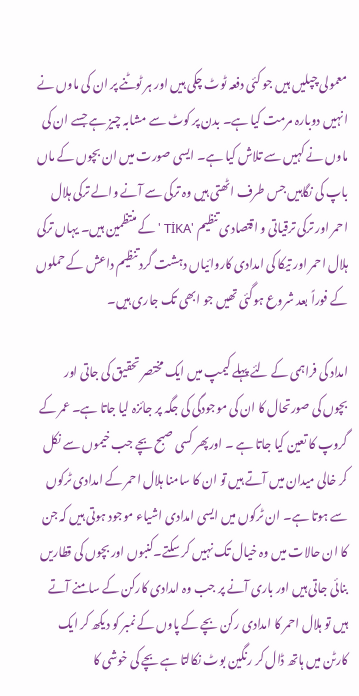معمولی چپلیں ہیں جو کئی دفعہ ٹوٹ چکی ہیں اور ہر ٹوٹنے پر ان کی ماوں نے انہیں دوبارہ مرمت کیا ہے۔ بدن پر کوٹ سے مشابہ چیز ہے جسے ان کی ماوں نے کہیں سے تلاش کیا ہے۔ ایسی صورت میں ان بچوں کے ماں باپ کی نگاہیں جس طرف اٹھتی ہیں وہ ترکی سے آنے والے ترکی ہلال احمر اور ترکی ترقیاتی و اقتصادی تنظیم 'TİKA ' کے منتظمین ہیں۔ یہاں ترکی ہلال احمر اور تیکا کی امدادی کاروائیاں دہشت گرد تنظیم داعش کے حملوں کے فوراً بعد شروع ہوگئی تھیں جو ابھی تک جاری ہیں۔

امداد کی فراہمی کے لئے پہلے کیمپ میں ایک مختصر تحقیق کی جاتی اور بچوں کی صورتحال کا ان کی موجودگی کی جگہ پر جائزہ لیا جاتا ہے۔ عمر کے گروپ کا تعین کیا جاتا ہے ۔ اورپھر کسی صبح بچے جب خیموں سے نکل کر خالی میدان میں آتے ہیں تو ان کا سامنا ہلال احمر کے امدادی ٹرکوں سے ہوتا ہے۔ ان ٹرکوں میں ایسی امدادی اشیاء موجود ہوتی ہیں کہ جن کا ان حالات میں وہ خیال تک نہیں کر سکتے۔کنبوں اور بچوں کی قطاریں بنائی جاتی ہیں اور باری آنے پر جب وہ امدادی کارکن کے سامنے آتے ہیں تو ہلال احمر کا امدادی رکن بچے کے پاوں کے نمبر کو دیکھ کر ایک کارٹن میں ہاتھ ڈال کر رنگین بوٹ نکالتا ہے بچے کی خوشی کا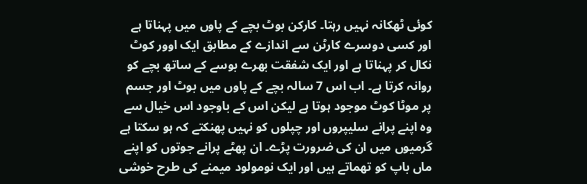کوئی ٹھکانہ نہیں رہتا۔ کارکن بوٹ بچے کے پاوں میں پہناتا ہے اور کسی دوسرے کارٹن سے اندازے کے مطابق ایک اوور کوٹ نکال کر پہناتا ہے اور ایک شفقت بھرے بوسے کے ساتھ بچے کو روانہ کرتا ہے۔ اب اس 7 سالہ بچے کے پاوں میں بوٹ اور جسم پر موٹا کوٹ موجود ہوتا ہے لیکن اس کے باوجود اس خیال سے وہ اپنے پرانے سلیپروں اور چپلوں کو نہیں پھنکتے کہ ہو سکتا ہے گرمیوں میں ان کی ضرورت پڑے۔ ان پھٹے پرانے جوتوں کو اپنے ماں باپ کو تھماتے ہیں اور ایک نومولود میمنے کی طرح خوشی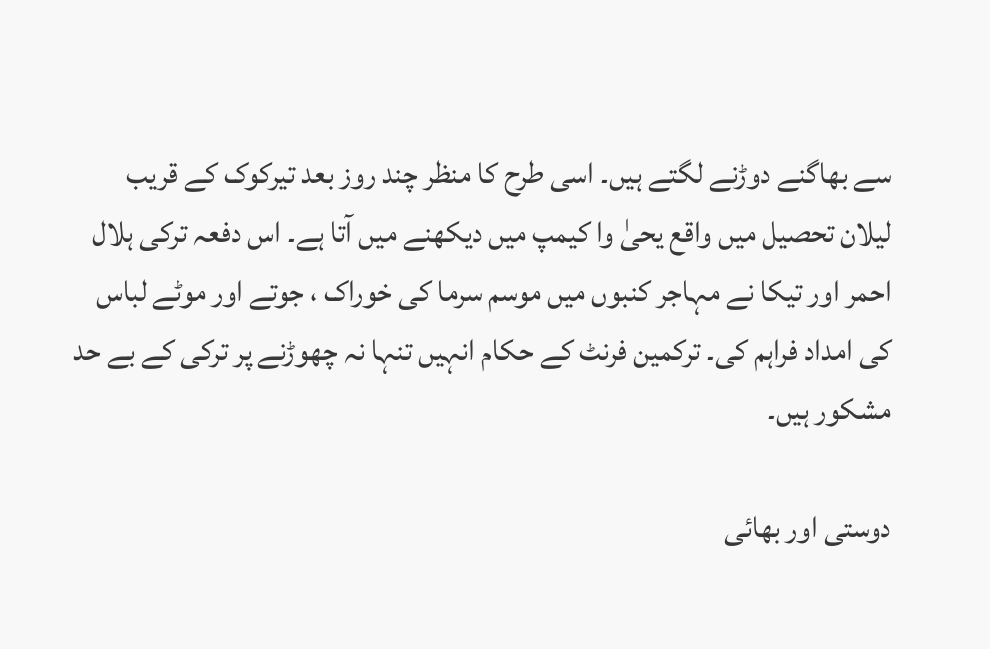سے بھاگنے دوڑنے لگتے ہیں۔ اسی طرح کا منظر چند روز بعد تیرکوک کے قریب لیلان تحصیل میں واقع یحیٰ وا کیمپ میں دیکھنے میں آتا ہے۔ اس دفعہ ترکی ہلال احمر اور تیکا نے مہاجر کنبوں میں موسم سرما کی خوراک ، جوتے اور موٹے لباس کی امداد فراہم کی۔ ترکمین فرنٹ کے حکام انہیں تنہا نہ چھوڑنے پر ترکی کے بے حد مشکور ہیں۔

دوستی اور بھائی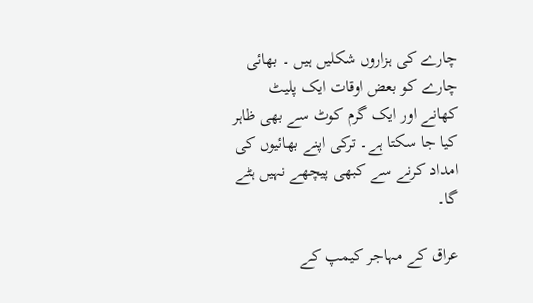چارے کی ہزاروں شکلیں ہیں ۔ بھائی چارے کو بعض اوقات ایک پلیٹ کھانے اور ایک گرم کوٹ سے بھی ظاہر کیا جا سکتا ہے۔ ترکی اپنے بھائیوں کی امداد کرنے سے کبھی پیچھے نہیں ہٹے گا۔

عراق کے مہاجر کیمپ کے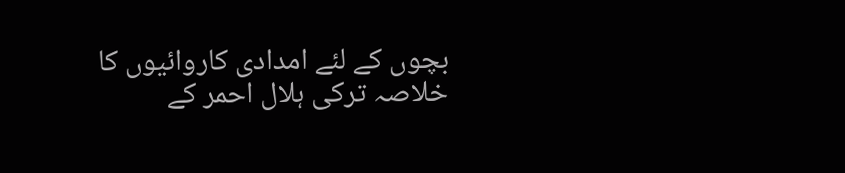بچوں کے لئے امدادی کاروائیوں کا خلاصہ ترکی ہلال احمر کے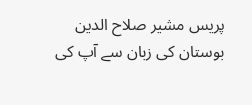پریس مشیر صلاح الدین بوستان کی زبان سے آپ کی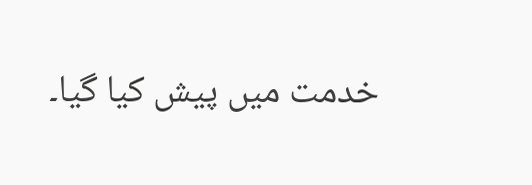خدمت میں پیش کیا گیا۔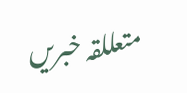متعللقہ خبریں